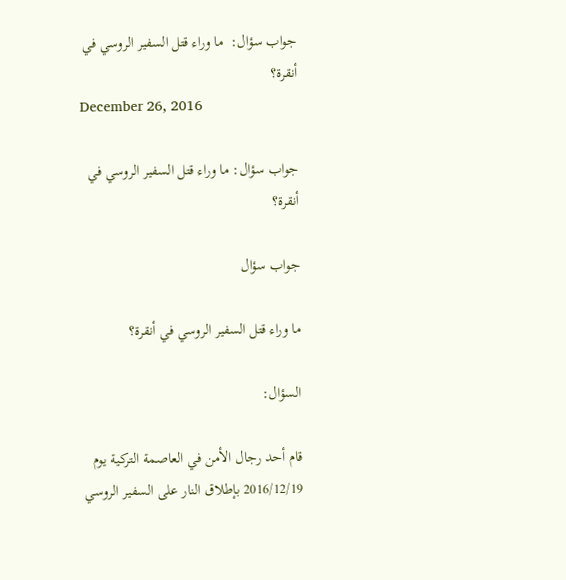جواب سؤال:  ما وراء قتل السفير الروسي في أنقرة؟
December 26, 2016

جواب سؤال: ما وراء قتل السفير الروسي في أنقرة؟

جواب سؤال

ما وراء قتل السفير الروسي في أنقرة؟

السؤال:

قام أحد رجال الأمن في العاصمة التركية يوم 2016/12/19 بإطلاق النار على السفير الروسي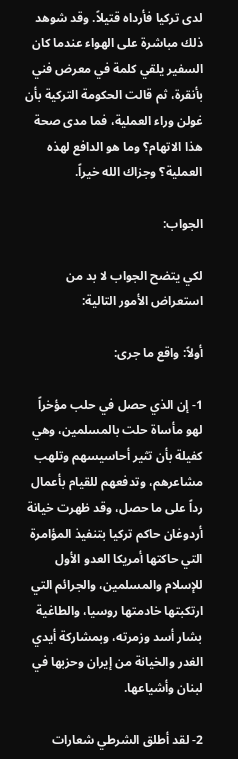لدى تركيا فأرداه قتيلاً. وقد شوهد ذلك مباشرة على الهواء عندما كان السفير يلقي كلمة في معرض فني بأنقرة، ثم قالت الحكومة التركية بأن غولن وراء العملية، فما مدى صحة هذا الاتهام؟ وما هو الدافع لهذه العملية؟ وجزاك الله خيراً.

الجواب:

لكي يتضح الجواب لا بد من استعراض الأمور التالية:

أولاً: واقع ما جرى:

1- إن الذي حصل في حلب مؤخراً لهو مأساة حلت بالمسلمين، وهي كفيلة بأن تثير أحاسيسهم وتلهب مشاعرهم، وتدفعهم للقيام بأعمال رداً على ما حصل، وقد ظهرت خيانة أردوغان حاكم تركيا بتنفيذ المؤامرة التي حاكتها أمريكا العدو الأول للإسلام والمسلمين، والجرائم التي ارتكبتها خادمتها روسيا، والطاغية بشار أسد وزمرته، وبمشاركة أيدي الغدر والخيانة من إيران وحزبها في لبنان وأشياعها.

2- لقد أطلق الشرطي شعارات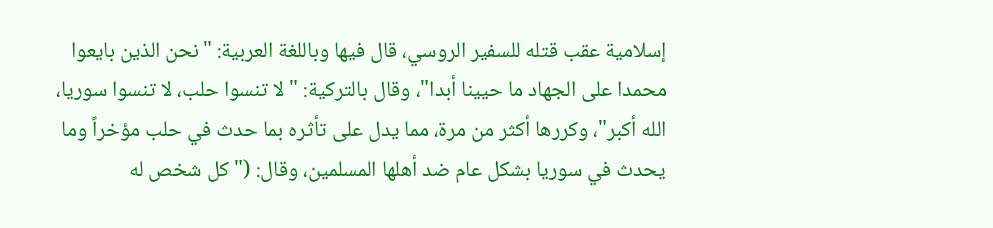إسلامية عقب قتله للسفير الروسي، قال فيها وباللغة العربية: "نحن الذين بايعوا محمدا على الجهاد ما حيينا أبدا"، وقال بالتركية: "لا تنسوا حلب، لا تنسوا سوريا، الله أكبر"، وكررها أكثر من مرة، مما يدل على تأثره بما حدث في حلب مؤخراً وما يحدث في سوريا بشكل عام ضد أهلها المسلمين، وقال: ("كل شخص له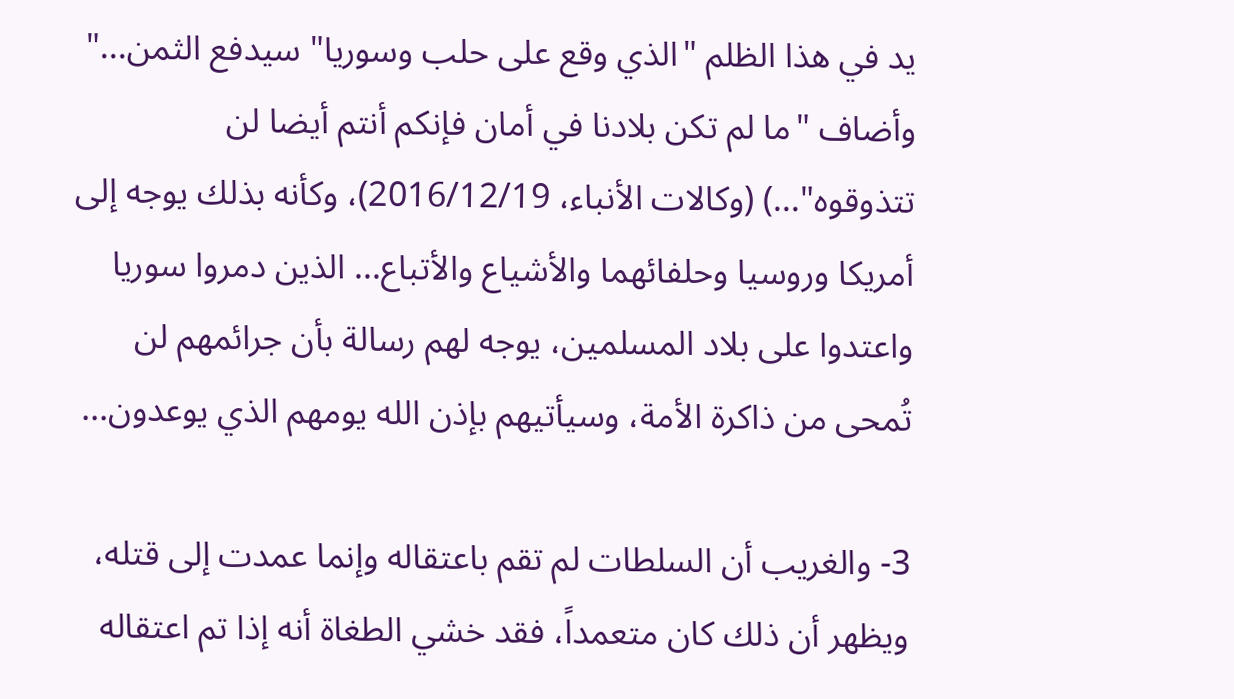يد في هذا الظلم "الذي وقع على حلب وسوريا" سيدفع الثمن..." وأضاف "ما لم تكن بلادنا في أمان فإنكم أنتم أيضا لن تتذوقوه"...) (وكالات الأنباء، 2016/12/19)، وكأنه بذلك يوجه إلى أمريكا وروسيا وحلفائهما والأشياع والأتباع... الذين دمروا سوريا واعتدوا على بلاد المسلمين، يوجه لهم رسالة بأن جرائمهم لن تُمحى من ذاكرة الأمة، وسيأتيهم بإذن الله يومهم الذي يوعدون...

3- والغريب أن السلطات لم تقم باعتقاله وإنما عمدت إلى قتله، ويظهر أن ذلك كان متعمداً، فقد خشي الطغاة أنه إذا تم اعتقاله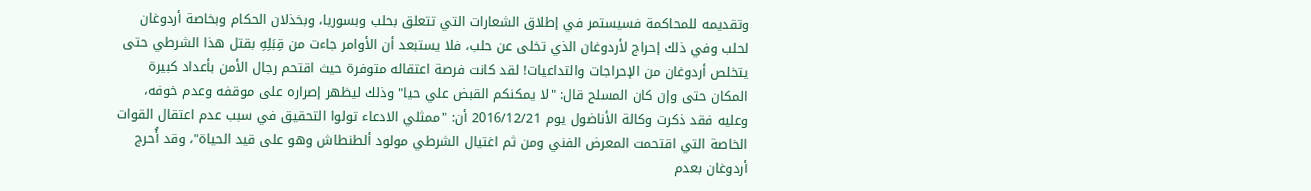وتقديمه للمحاكمة فسيستمر في إطلاق الشعارات التي تتعلق بحلب وبسوريا، وبخذلان الحكام وبخاصة أردوغان لحلب وفي ذلك إحراج لأردوغان الذي تخلى عن حلب، فلا يستبعد أن الأوامر جاءت من قِبَلِهِ بقتل هذا الشرطي حتى يتخلص أردوغان من الإحراجات والتداعيات! لقد كانت فرصة اعتقاله متوفرة حيث اقتحم رجال الأمن بأعداد كبيرة المكان حتى وإن كان المسلح قال: "لا يمكنكم القبض علي حيا" وذلك ليظهر إصراره على موقفه وعدم خوفه، وعليه فقد ذكرت وكالة الأناضول يوم 2016/12/21 أن: "ممثلي الادعاء تولوا التحقيق في سبب عدم اعتقال القوات الخاصة التي اقتحمت المعرض الفني ومن ثم اغتيال الشرطي مولود ألطنطاش وهو على قيد الحياة"، وقد أُحرج أردوغان بعدم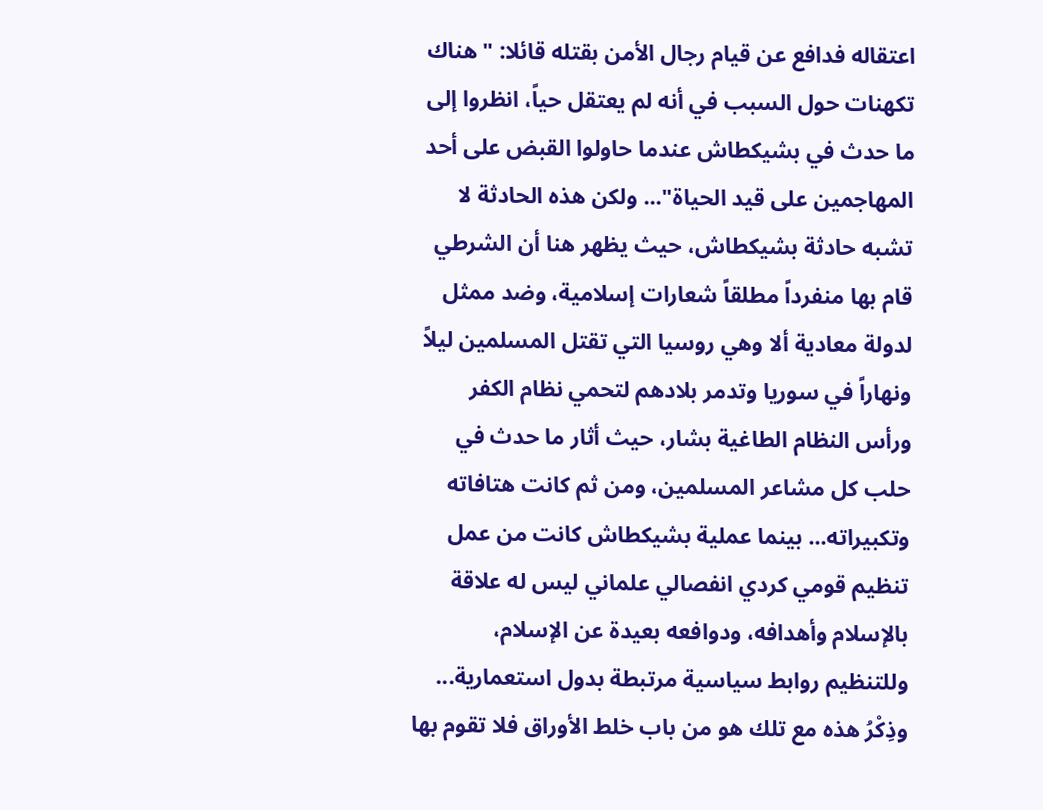اعتقاله فدافع عن قيام رجال الأمن بقتله قائلا: "هناك تكهنات حول السبب في أنه لم يعتقل حياً، انظروا إلى ما حدث في بشيكطاش عندما حاولوا القبض على أحد المهاجمين على قيد الحياة"... ولكن هذه الحادثة لا تشبه حادثة بشيكطاش، حيث يظهر هنا أن الشرطي قام بها منفرداً مطلقاً شعارات إسلامية، وضد ممثل لدولة معادية ألا وهي روسيا التي تقتل المسلمين ليلاً ونهاراً في سوريا وتدمر بلادهم لتحمي نظام الكفر ورأس النظام الطاغية بشار، حيث أثار ما حدث في حلب كل مشاعر المسلمين، ومن ثم كانت هتافاته وتكبيراته... بينما عملية بشيكطاش كانت من عمل تنظيم قومي كردي انفصالي علماني ليس له علاقة بالإسلام وأهدافه، ودوافعه بعيدة عن الإسلام، وللتنظيم روابط سياسية مرتبطة بدول استعمارية... وذِكْرُ هذه مع تلك هو من باب خلط الأوراق فلا تقوم بها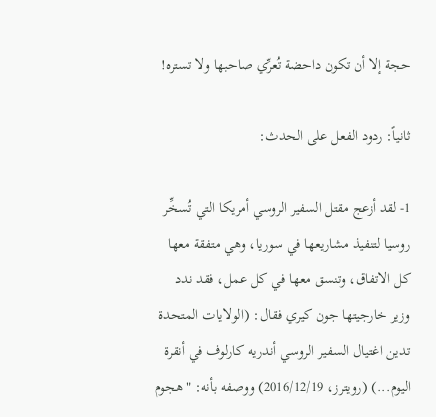حجة إلا أن تكون داحضة تُعرِّي صاحبها ولا تستره!

ثانياً: ردود الفعل على الحدث:

1- لقد أزعج مقتل السفير الروسي أمريكا التي تُسخِّر روسيا لتنفيذ مشاريعها في سوريا، وهي متفقة معها كل الاتفاق، وتنسق معها في كل عمل، فقد ندد وزير خارجيتها جون كيري فقال: (الولايات المتحدة تدين اغتيال السفير الروسي أندريه كارلوف في أنقرة اليوم...) (رويترز، 2016/12/19) ووصفه بأنه: "هجوم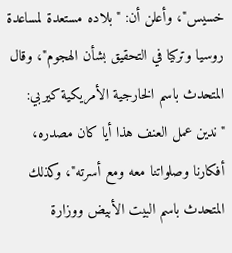خسيس"، وأعلن أن: "بلاده مستعدة لمساعدة روسيا وتركيا في التحقيق بشأن الهجوم"، وقال المتحدث باسم الخارجية الأمريكية كيربي: "ندين عمل العنف هذا أيا كان مصدره، أفكارنا وصلواتنا معه ومع أسرته"، وكذلك المتحدث باسم البيت الأبيض ووزارة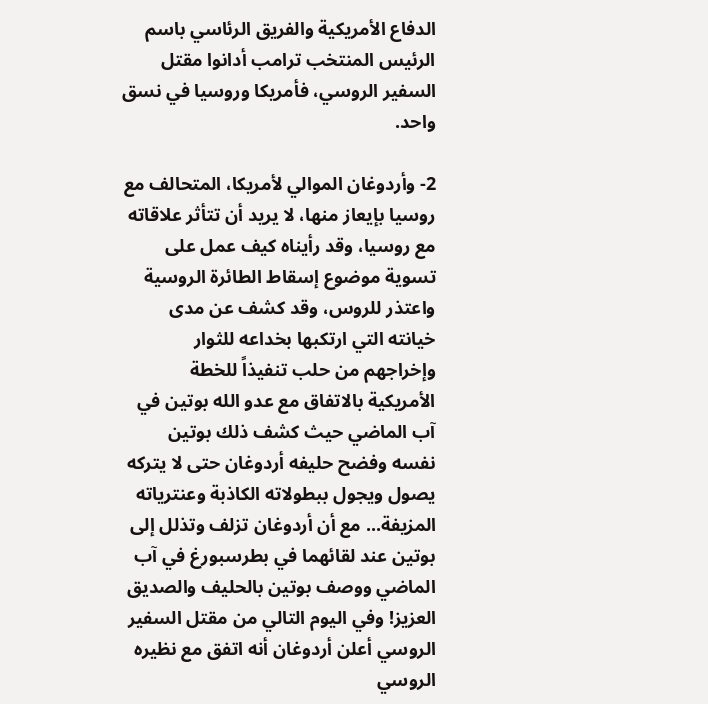الدفاع الأمريكية والفريق الرئاسي باسم الرئيس المنتخب ترامب أدانوا مقتل السفير الروسي، فأمريكا وروسيا في نسق واحد.

2- وأردوغان الموالي لأمريكا، المتحالف مع روسيا بإيعاز منها، لا يريد أن تتأثر علاقاته مع روسيا، وقد رأيناه كيف عمل على تسوية موضوع إسقاط الطائرة الروسية واعتذر للروس، وقد كشف عن مدى خيانته التي ارتكبها بخداعه للثوار وإخراجهم من حلب تنفيذاً للخطة الأمريكية بالاتفاق مع عدو الله بوتين في آب الماضي حيث كشف ذلك بوتين نفسه وفضح حليفه أردوغان حتى لا يتركه يصول ويجول ببطولاته الكاذبة وعنترياته المزيفة... مع أن أردوغان تزلف وتذلل إلى بوتين عند لقائهما في بطرسبورغ في آب الماضي ووصف بوتين بالحليف والصديق العزيز! وفي اليوم التالي من مقتل السفير الروسي أعلن أردوغان أنه اتفق مع نظيره الروسي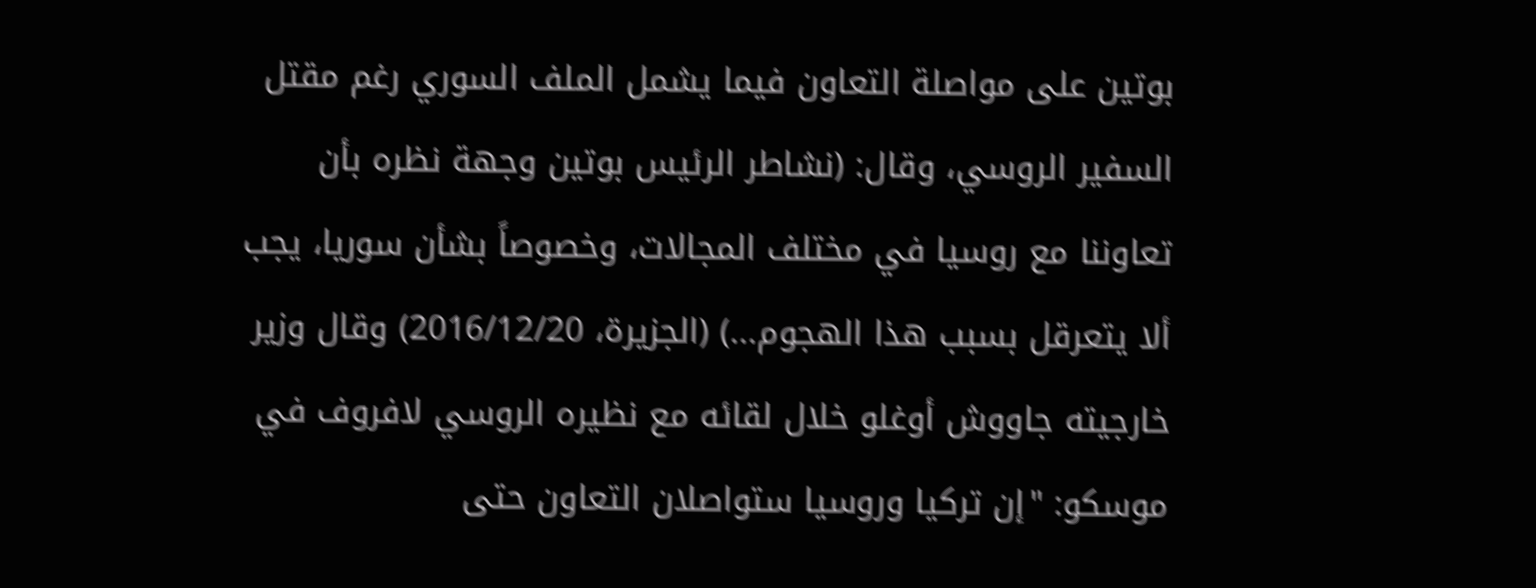بوتين على مواصلة التعاون فيما يشمل الملف السوري رغم مقتل السفير الروسي، وقال: (نشاطر الرئيس بوتين وجهة نظره بأن تعاوننا مع روسيا في مختلف المجالات، وخصوصاً بشأن سوريا، يجب ألا يتعرقل بسبب هذا الهجوم...) (الجزيرة، 2016/12/20) وقال وزير خارجيته جاووش أوغلو خلال لقائه مع نظيره الروسي لافروف في موسكو: "إن تركيا وروسيا ستواصلان التعاون حتى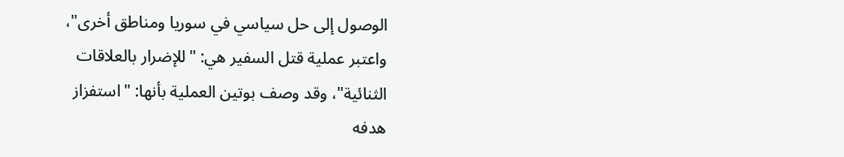الوصول إلى حل سياسي في سوريا ومناطق أخرى"، واعتبر عملية قتل السفير هي: "للإضرار بالعلاقات الثنائية"، وقد وصف بوتين العملية بأنها: "استفزاز هدفه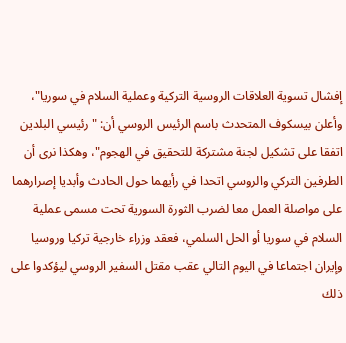إفشال تسوية العلاقات الروسية التركية وعملية السلام في سوريا"، وأعلن بيسكوف المتحدث باسم الرئيس الروسي أن: "رئيسي البلدين اتفقا على تشكيل لجنة مشتركة للتحقيق في الهجوم"، وهكذا نرى أن الطرفين التركي والروسي اتحدا في رأيهما حول الحادث وأبديا إصرارهما على مواصلة العمل معا لضرب الثورة السورية تحت مسمى عملية السلام في سوريا أو الحل السلمي، فعقد وزراء خارجية تركيا وروسيا وإيران اجتماعا في اليوم التالي عقب مقتل السفير الروسي ليؤكدوا على ذلك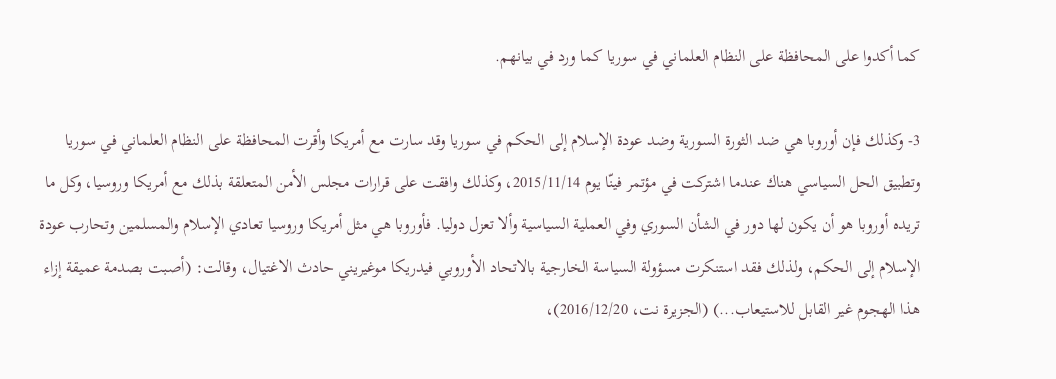كما أكدوا على المحافظة على النظام العلماني في سوريا كما ورد في بيانهم.

3- وكذلك فإن أوروبا هي ضد الثورة السورية وضد عودة الإسلام إلى الحكم في سوريا وقد سارت مع أمريكا وأقرت المحافظة على النظام العلماني في سوريا وتطبيق الحل السياسي هناك عندما اشتركت في مؤتمر فينّا يوم 2015/11/14، وكذلك وافقت على قرارات مجلس الأمن المتعلقة بذلك مع أمريكا وروسيا، وكل ما تريده أوروبا هو أن يكون لها دور في الشأن السوري وفي العملية السياسية وألا تعزل دوليا. فأوروبا هي مثل أمريكا وروسيا تعادي الإسلام والمسلمين وتحارب عودة الإسلام إلى الحكم، ولذلك فقد استنكرت مسؤولة السياسة الخارجية بالاتحاد الأوروبي فيدريكا موغيريني حادث الاغتيال، وقالت: (أصبت بصدمة عميقة إزاء هذا الهجوم غير القابل للاستيعاب...) (الجزيرة نت، 2016/12/20)،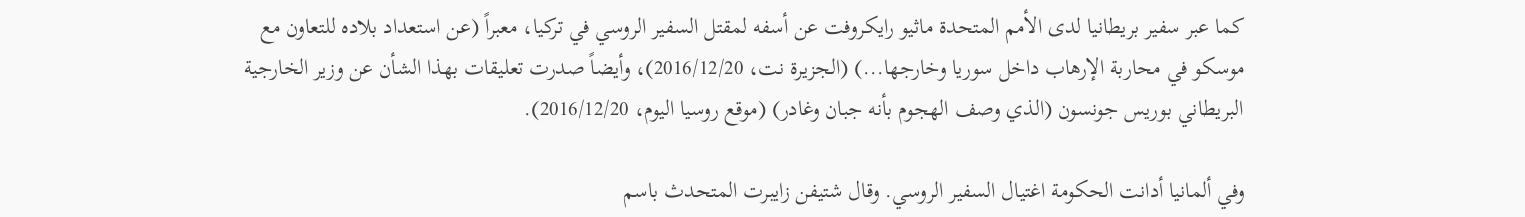كما عبر سفير بريطانيا لدى الأمم المتحدة ماثيو رايكروفت عن أسفه لمقتل السفير الروسي في تركيا، معبراً (عن استعداد بلاده للتعاون مع موسكو في محاربة الإرهاب داخل سوريا وخارجها...) (الجزيرة نت، 2016/12/20)، وأيضاً صدرت تعليقات بهذا الشأن عن وزير الخارجية البريطاني بوريس جونسون (الذي وصف الهجوم بأنه جبان وغادر) (موقع روسيا اليوم، 2016/12/20).

وفي ألمانيا أدانت الحكومة اغتيال السفير الروسي. وقال شتيفن زايبرت المتحدث باسم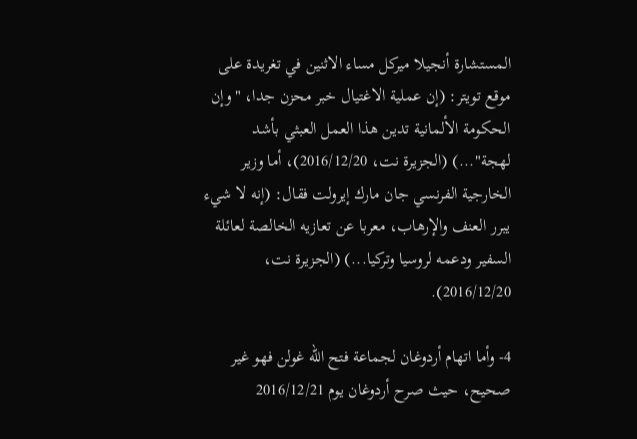المستشارة أنجيلا ميركل مساء الاثنين في تغريدة على موقع تويتر: (إن عملية الاغتيال خبر محزن جدا، "وإن الحكومة الألمانية تدين هذا العمل العبثي بأشد لهجة"...) (الجزيرة نت، 2016/12/20)، أما وزير الخارجية الفرنسي جان مارك إيرولت فقال: (إنه لا شيء يبرر العنف والإرهاب، معربا عن تعازيه الخالصة لعائلة السفير ودعمه لروسيا وتركيا...) (الجزيرة نت، 2016/12/20).

4- وأما اتهام أردوغان لجماعة فتح الله غولن فهو غير صحيح، حيث صرح أردوغان يوم 2016/12/21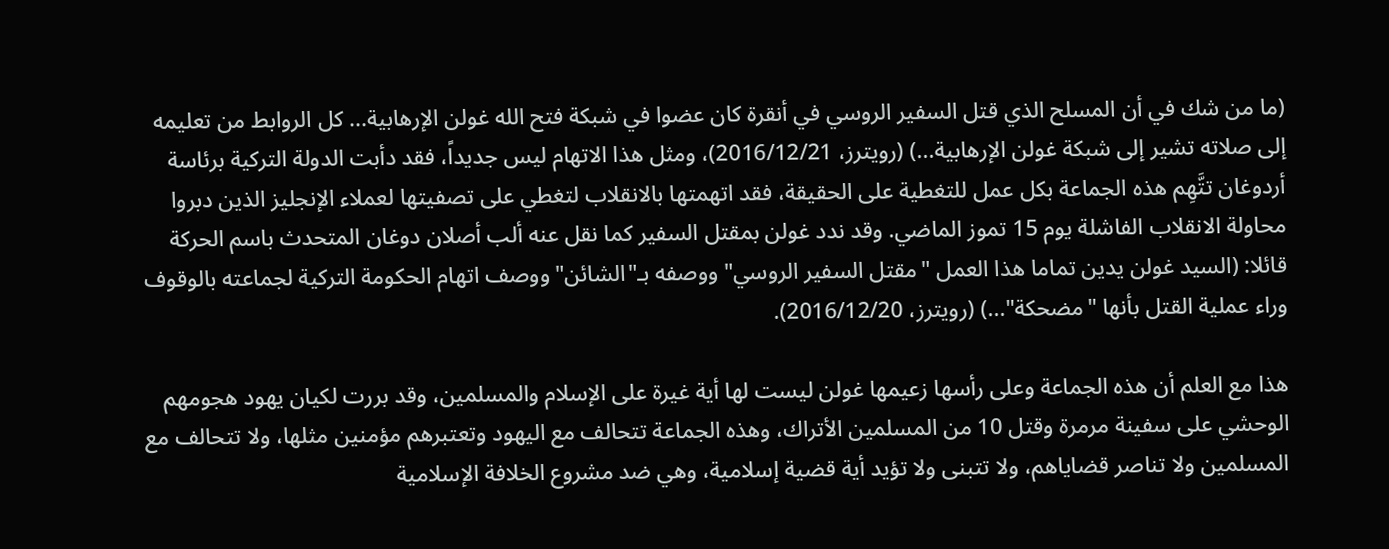(ما من شك في أن المسلح الذي قتل السفير الروسي في أنقرة كان عضوا في شبكة فتح الله غولن الإرهابية... كل الروابط من تعليمه إلى صلاته تشير إلى شبكة غولن الإرهابية...) (رويترز، 2016/12/21)، ومثل هذا الاتهام ليس جديداً، فقد دأبت الدولة التركية برئاسة أردوغان تتَّهِم هذه الجماعة بكل عمل للتغطية على الحقيقة، فقد اتهمتها بالانقلاب لتغطي على تصفيتها لعملاء الإنجليز الذين دبروا محاولة الانقلاب الفاشلة يوم 15 تموز الماضي. وقد ندد غولن بمقتل السفير كما نقل عنه ألب أصلان دوغان المتحدث باسم الحركة قائلا: (السيد غولن يدين تماما هذا العمل "مقتل السفير الروسي" ووصفه بـ"الشائن" ووصف اتهام الحكومة التركية لجماعته بالوقوف وراء عملية القتل بأنها "مضحكة"...) (رويترز، 2016/12/20).

هذا مع العلم أن هذه الجماعة وعلى رأسها زعيمها غولن ليست لها أية غيرة على الإسلام والمسلمين، وقد بررت لكيان يهود هجومهم الوحشي على سفينة مرمرة وقتل 10 من المسلمين الأتراك، وهذه الجماعة تتحالف مع اليهود وتعتبرهم مؤمنين مثلها، ولا تتحالف مع المسلمين ولا تناصر قضاياهم، ولا تتبنى ولا تؤيد أية قضية إسلامية، وهي ضد مشروع الخلافة الإسلامية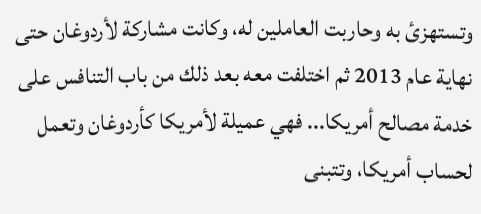وتستهزئ به وحاربت العاملين له، وكانت مشاركة لأردوغان حتى نهاية عام 2013 ثم اختلفت معه بعد ذلك من باب التنافس على خدمة مصالح أمريكا... فهي عميلة لأمريكا كأردوغان وتعمل لحساب أمريكا، وتتبنى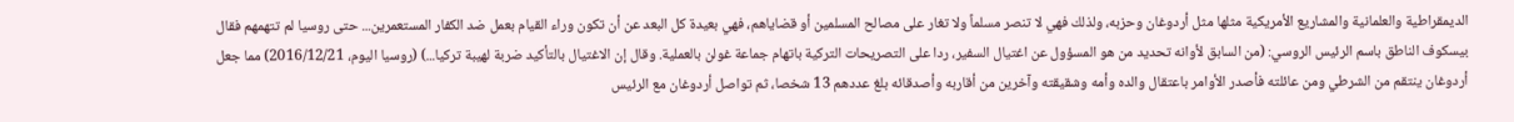الديمقراطية والعلمانية والمشاريع الأمريكية مثلها مثل أردوغان وحزبه، ولذلك فهي لا تنصر مسلماً ولا تغار على مصالح المسلمين أو قضاياهم، فهي بعيدة كل البعد عن أن تكون وراء القيام بعمل ضد الكفار المستعمرين... حتى روسيا لم تتهمهم فقال بيسكوف الناطق باسم الرئيس الروسي: (من السابق لأوانه تحديد من هو المسؤول عن اغتيال السفير، ردا على التصريحات التركية باتهام جماعة غولن بالعملية. وقال إن الاغتيال بالتأكيد ضربة لهيبة تركيا...) (روسيا اليوم، 2016/12/21) مما جعل أردوغان ينتقم من الشرطي ومن عائلته فأصدر الأوامر باعتقال والده وأمه وشقيقته وآخرين من أقاربه وأصدقائه بلغ عددهم 13 شخصا، ثم تواصل أردوغان مع الرئيس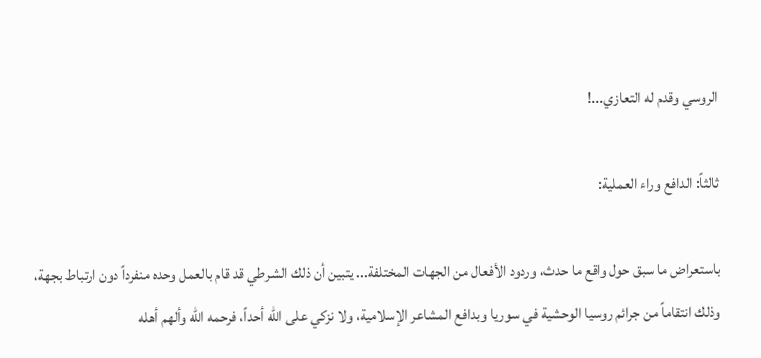الروسي وقدم له التعازي...!

ثالثاً: الدافع وراء العملية:

باستعراض ما سبق حول واقع ما حدث، وردود الأفعال من الجهات المختلفة... يتبين أن ذلك الشرطي قد قام بالعمل وحده منفرداً دون ارتباط بجهة، وذلك انتقاماً من جرائم روسيا الوحشية في سوريا وبدافع المشاعر الإسلامية، ولا نزكي على الله أحداً، فرحمه الله وألهم أهله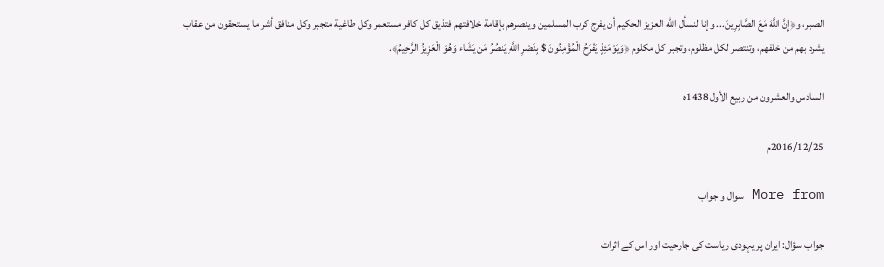الصبر، و﴿إِنَّ اللَّهَ مَعَ الصَّابِرِينَ... وإنا لنسأل الله العزيز الحكيم أن يفرج كرب المسلمين وينصرهم بإقامة خلافتهم فتذيق كل كافر مستعمر وكل طاغية متجبر وكل منافق أشر ما يستحقون من عقاب يشرد بهم من خلفهم، وتنتصر لكل مظلوم، وتجبر كل مكلوم ﴿وَيَوْمَئِذٍ يَفْرَحُ الْمُؤْمِنُونَ $ بِنَصْرِ اللَّهِ يَنصُرُ مَن يَشَاء وَهُوَ الْعَزِيزُ الرَّحِيمُ﴾.

السادس والعشرون من ربيع الأول 1438ه

2016/12/25م

More from سوال و جواب

جواب سؤال: ایران پر یہودی ریاست کی جارحیت اور اس کے اثرات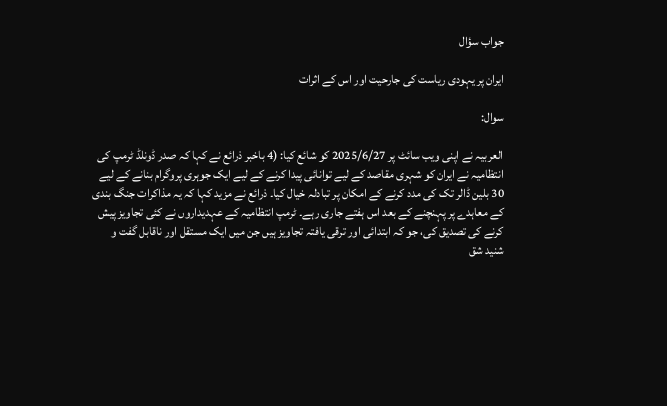جواب سؤال

ایران پر یہودی ریاست کی جارحیت اور اس کے اثرات

سوال:

العربیہ نے اپنی ویب سائٹ پر 2025/6/27 کو شائع کیا: (4 باخبر ذرائع نے کہا کہ صدر ڈونلڈ ٹرمپ کی انتظامیہ نے ایران کو شہری مقاصد کے لیے توانائی پیدا کرنے کے لیے ایک جوہری پروگرام بنانے کے لیے 30 بلین ڈالر تک کی مدد کرنے کے امکان پر تبادلہ خیال کیا۔ ذرائع نے مزید کہا کہ یہ مذاکرات جنگ بندی کے معاہدے پر پہنچنے کے بعد اس ہفتے جاری رہے۔ ٹرمپ انتظامیہ کے عہدیداروں نے کئی تجاویز پیش کرنے کی تصدیق کی، جو کہ ابتدائی اور ترقی یافتہ تجاویز ہیں جن میں ایک مستقل اور ناقابل گفت و شنید شق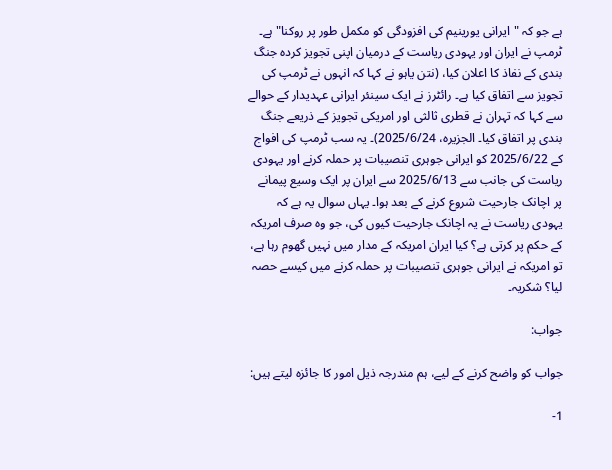ہے جو کہ "ایرانی یورینیم کی افزودگی کو مکمل طور پر روکنا" ہے۔ ٹرمپ نے ایران اور یہودی ریاست کے درمیان اپنی تجویز کردہ جنگ بندی کے نفاذ کا اعلان کیا، (نتن یاہو نے کہا کہ انہوں نے ٹرمپ کی تجویز سے اتفاق کیا ہے۔ رائٹرز نے ایک سینئر ایرانی عہدیدار کے حوالے سے کہا کہ تہران نے قطری ثالثی اور امریکی تجویز کے ذریعے جنگ بندی پر اتفاق کیا۔ الجزیرہ، 2025/6/24)۔ یہ سب ٹرمپ کی افواج کے 2025/6/22 کو ایرانی جوہری تنصیبات پر حملہ کرنے اور یہودی ریاست کی جانب سے 2025/6/13 سے ایران پر ایک وسیع پیمانے پر اچانک جارحیت شروع کرنے کے بعد ہوا۔ یہاں سوال یہ ہے کہ یہودی ریاست نے یہ اچانک جارحیت کیوں کی، جو وہ صرف امریکہ کے حکم پر کرتی ہے؟ کیا ایران امریکہ کے مدار میں نہیں گھوم رہا ہے، تو امریکہ نے ایرانی جوہری تنصیبات پر حملہ کرنے میں کیسے حصہ لیا؟ شکریہ۔

جواب:

جواب کو واضح کرنے کے لیے، ہم مندرجہ ذیل امور کا جائزہ لیتے ہیں:

1-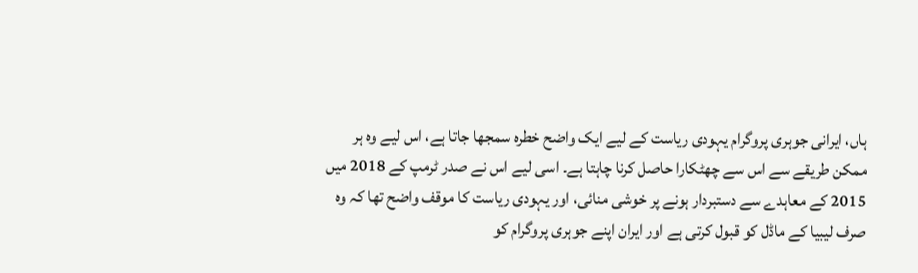ہاں، ایرانی جوہری پروگرام یہودی ریاست کے لیے ایک واضح خطرہ سمجھا جاتا ہے، اس لیے وہ ہر ممکن طریقے سے اس سے چھٹکارا حاصل کرنا چاہتا ہے۔ اسی لیے اس نے صدر ٹرمپ کے 2018 میں 2015 کے معاہدے سے دستبردار ہونے پر خوشی منائی، اور یہودی ریاست کا موقف واضح تھا کہ وہ صرف لیبیا کے ماڈل کو قبول کرتی ہے اور ایران اپنے جوہری پروگرام کو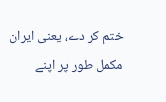ختم کر دے، یعنی ایران مکمل طور پر اپنے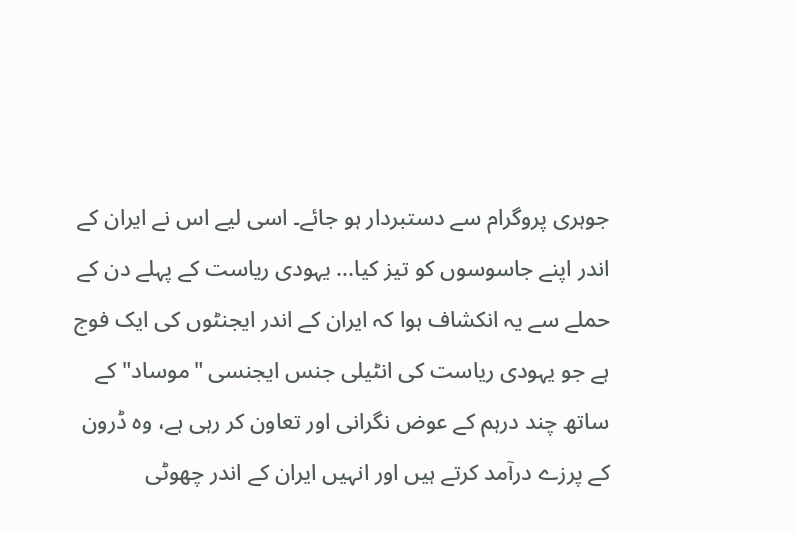جوہری پروگرام سے دستبردار ہو جائے۔ اسی لیے اس نے ایران کے اندر اپنے جاسوسوں کو تیز کیا... یہودی ریاست کے پہلے دن کے حملے سے یہ انکشاف ہوا کہ ایران کے اندر ایجنٹوں کی ایک فوج ہے جو یہودی ریاست کی انٹیلی جنس ایجنسی "موساد" کے ساتھ چند درہم کے عوض نگرانی اور تعاون کر رہی ہے، وہ ڈرون کے پرزے درآمد کرتے ہیں اور انہیں ایران کے اندر چھوٹی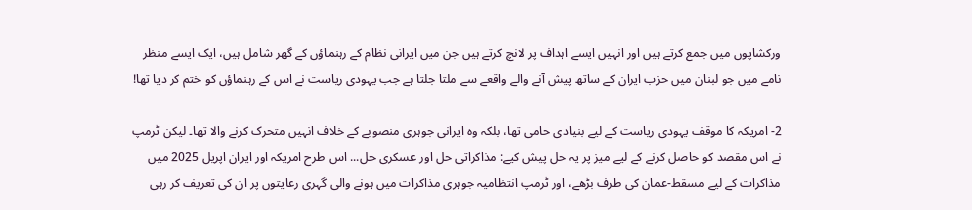ورکشاپوں میں جمع کرتے ہیں اور انہیں ایسے اہداف پر لانچ کرتے ہیں جن میں ایرانی نظام کے رہنماؤں کے گھر شامل ہیں، ایک ایسے منظر نامے میں جو لبنان میں حزب ایران کے ساتھ پیش آنے والے واقعے سے ملتا جلتا ہے جب یہودی ریاست نے اس کے رہنماؤں کو ختم کر دیا تھا!

2- امریکہ کا موقف یہودی ریاست کے لیے بنیادی حامی تھا، بلکہ وہ ایرانی جوہری منصوبے کے خلاف انہیں متحرک کرنے والا تھا۔ لیکن ٹرمپ نے اس مقصد کو حاصل کرنے کے لیے میز پر یہ حل پیش کیے: مذاکراتی حل اور عسکری حل... اس طرح امریکہ اور ایران اپریل 2025 میں مذاکرات کے لیے مسقط-عمان کی طرف بڑھے، اور ٹرمپ انتظامیہ جوہری مذاکرات میں ہونے والی گہری رعایتوں پر ان کی تعریف کر رہی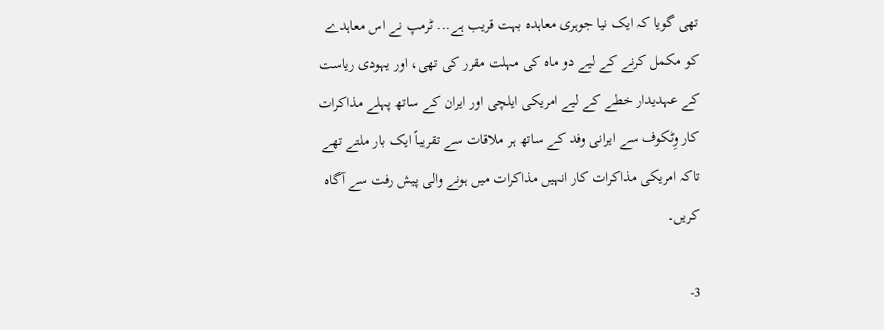تھی گویا کہ ایک نیا جوہری معاہدہ بہت قریب ہے... ٹرمپ نے اس معاہدے کو مکمل کرنے کے لیے دو ماہ کی مہلت مقرر کی تھی، اور یہودی ریاست کے عہدیدار خطے کے لیے امریکی ایلچی اور ایران کے ساتھ پہلے مذاکرات کار وِٹکوف سے ایرانی وفد کے ساتھ ہر ملاقات سے تقریباً ایک بار ملتے تھے تاکہ امریکی مذاکرات کار انہیں مذاکرات میں ہونے والی پیش رفت سے آگاہ کریں۔

3-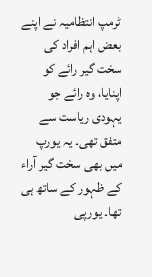ٹرمپ انتظامیہ نے اپنے بعض اہم افراد کی سخت گیر رائے کو اپنایا، وہ رائے جو یہودی ریاست سے متفق تھی۔ یہ یورپ میں بھی سخت گیر آراء کے ظہور کے ساتھ ہی تھا۔ یورپی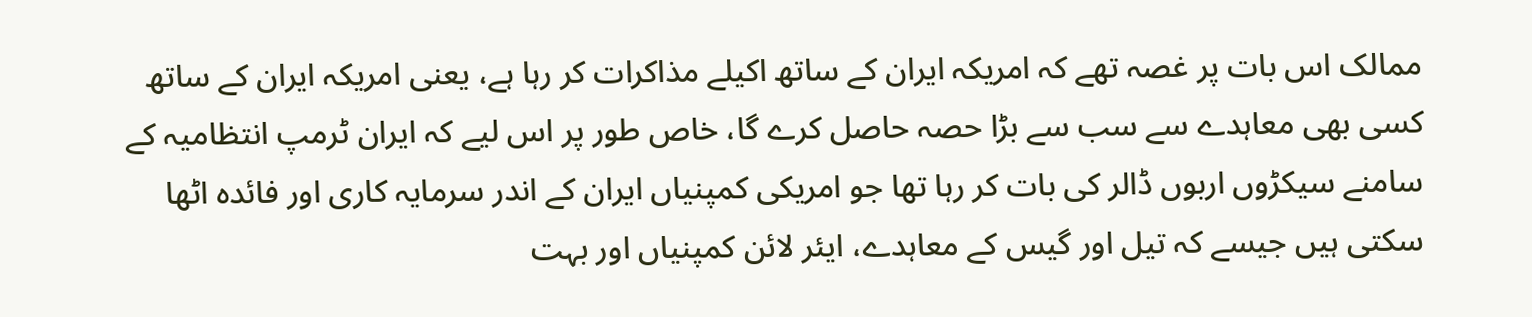ممالک اس بات پر غصہ تھے کہ امریکہ ایران کے ساتھ اکیلے مذاکرات کر رہا ہے، یعنی امریکہ ایران کے ساتھ کسی بھی معاہدے سے سب سے بڑا حصہ حاصل کرے گا، خاص طور پر اس لیے کہ ایران ٹرمپ انتظامیہ کے سامنے سیکڑوں اربوں ڈالر کی بات کر رہا تھا جو امریکی کمپنیاں ایران کے اندر سرمایہ کاری اور فائدہ اٹھا سکتی ہیں جیسے کہ تیل اور گیس کے معاہدے، ایئر لائن کمپنیاں اور بہت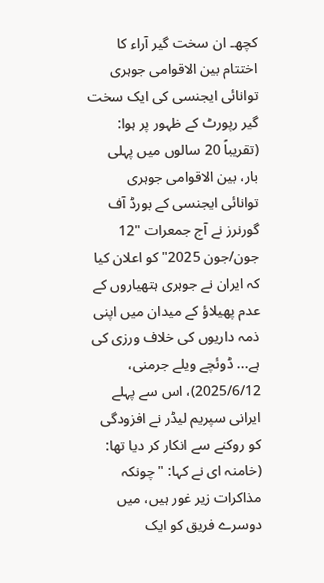کچھ۔ ان سخت گیر آراء کا اختتام بین الاقوامی جوہری توانائی ایجنسی کی ایک سخت گیر رپورٹ کے ظہور پر ہوا: (تقریباً 20 سالوں میں پہلی بار، بین الاقوامی جوہری توانائی ایجنسی کے بورڈ آف گورنرز نے آج جمعرات "12 جون/جون 2025" کو اعلان کیا کہ ایران نے جوہری ہتھیاروں کے عدم پھیلاؤ کے میدان میں اپنی ذمہ داریوں کی خلاف ورزی کی ہے... ڈوئچے ویلے جرمنی، 2025/6/12)، اس سے پہلے ایرانی سپریم لیڈر نے افزودگی کو روکنے سے انکار کر دیا تھا: (خامنہ ای نے کہا: "چونکہ مذاکرات زیر غور ہیں، میں دوسرے فریق کو ایک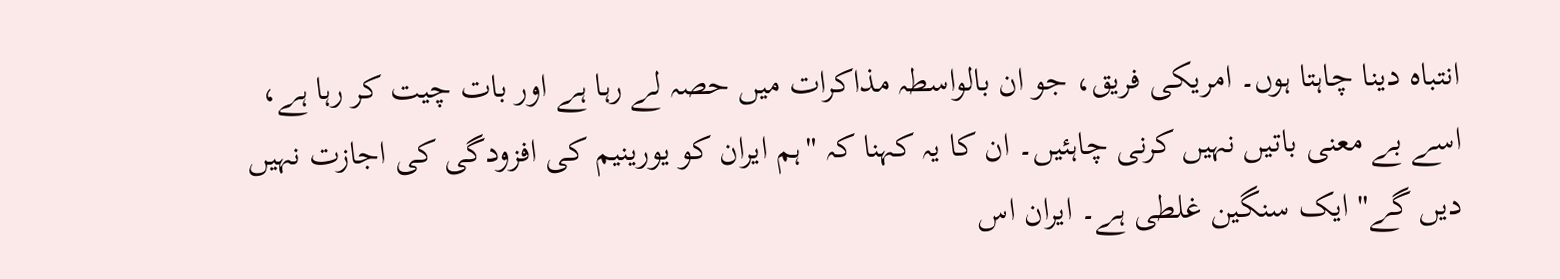انتباہ دینا چاہتا ہوں۔ امریکی فریق، جو ان بالواسطہ مذاکرات میں حصہ لے رہا ہے اور بات چیت کر رہا ہے، اسے بے معنی باتیں نہیں کرنی چاہئیں۔ ان کا یہ کہنا کہ "ہم ایران کو یورینیم کی افزودگی کی اجازت نہیں دیں گے" ایک سنگین غلطی ہے۔ ایران اس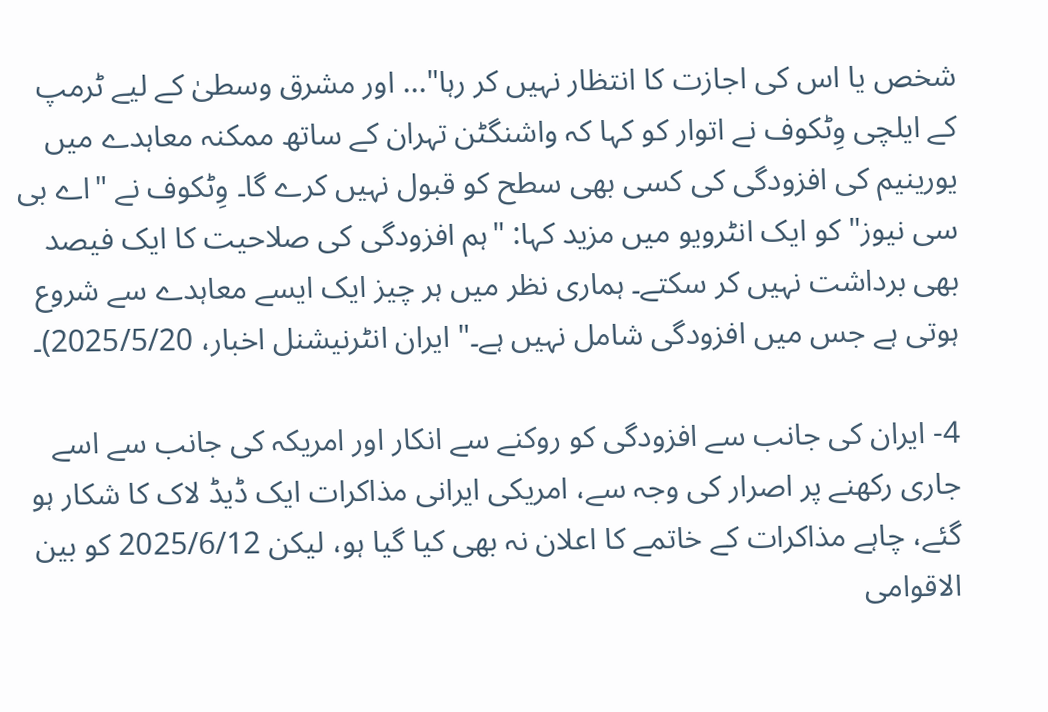شخص یا اس کی اجازت کا انتظار نہیں کر رہا"... اور مشرق وسطیٰ کے لیے ٹرمپ کے ایلچی وِٹکوف نے اتوار کو کہا کہ واشنگٹن تہران کے ساتھ ممکنہ معاہدے میں یورینیم کی افزودگی کی کسی بھی سطح کو قبول نہیں کرے گا۔ وِٹکوف نے "اے بی سی نیوز" کو ایک انٹرویو میں مزید کہا: "ہم افزودگی کی صلاحیت کا ایک فیصد بھی برداشت نہیں کر سکتے۔ ہماری نظر میں ہر چیز ایک ایسے معاہدے سے شروع ہوتی ہے جس میں افزودگی شامل نہیں ہے۔" ایران انٹرنیشنل اخبار، 2025/5/20)۔

4- ایران کی جانب سے افزودگی کو روکنے سے انکار اور امریکہ کی جانب سے اسے جاری رکھنے پر اصرار کی وجہ سے، امریکی ایرانی مذاکرات ایک ڈیڈ لاک کا شکار ہو گئے، چاہے مذاکرات کے خاتمے کا اعلان نہ بھی کیا گیا ہو، لیکن 2025/6/12 کو بین الاقوامی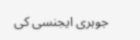جوہری ایجنسی کی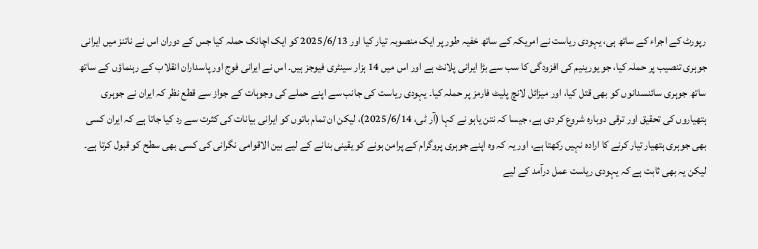رپورٹ کے اجراء کے ساتھ ہی، یہودی ریاست نے امریکہ کے ساتھ خفیہ طور پر ایک منصوبہ تیار کیا اور 2025/6/13 کو ایک اچانک حملہ کیا جس کے دوران اس نے ناتنز میں ایرانی جوہری تنصیب پر حملہ کیا، جو یورینیم کی افزودگی کا سب سے بڑا ایرانی پلانٹ ہے اور اس میں 14 ہزار سینٹری فیوجز ہیں۔ اس نے ایرانی فوج اور پاسداران انقلاب کے رہنماؤں کے ساتھ ساتھ جوہری سائنسدانوں کو بھی قتل کیا، اور میزائل لانچ پلیٹ فارمز پر حملہ کیا۔ یہودی ریاست کی جانب سے اپنے حملے کی وجوہات کے جواز سے قطع نظر کہ ایران نے جوہری ہتھیاروں کی تحقیق اور ترقی دوبارہ شروع کر دی ہے، جیسا کہ نتن یاہو نے کہا (آر ٹی، 2025/6/14)، لیکن ان تمام باتوں کو ایرانی بیانات کی کثرت سے رد کیا جاتا ہے کہ ایران کسی بھی جوہری ہتھیار تیار کرنے کا ارادہ نہیں رکھتا ہے، اور یہ کہ وہ اپنے جوہری پروگرام کے پرامن ہونے کو یقینی بنانے کے لیے بین الاقوامی نگرانی کی کسی بھی سطح کو قبول کرتا ہے۔ لیکن یہ بھی ثابت ہے کہ یہودی ریاست عمل درآمد کے لیے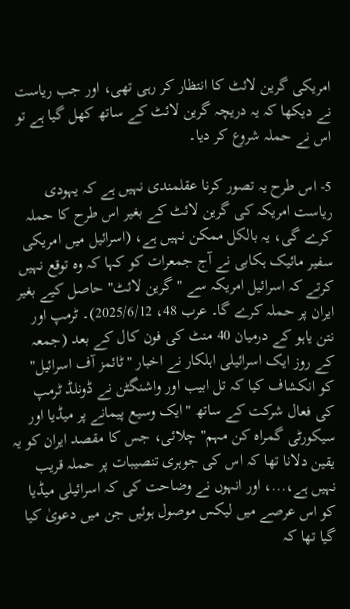امریکی گرین لائٹ کا انتظار کر رہی تھی، اور جب ریاست نے دیکھا کہ یہ دریچہ گرین لائٹ کے ساتھ کھل گیا ہے تو اس نے حملہ شروع کر دیا۔

5- اس طرح یہ تصور کرنا عقلمندی نہیں ہے کہ یہودی ریاست امریکہ کی گرین لائٹ کے بغیر اس طرح کا حملہ کرے گی، یہ بالکل ممکن نہیں ہے، (اسرائیل میں امریکی سفیر مائیک ہکابی نے آج جمعرات کو کہا کہ وہ توقع نہیں کرتے کہ اسرائیل امریکہ سے "گرین لائٹ" حاصل کیے بغیر ایران پر حملہ کرے گا۔ عرب 48، 2025/6/12)۔ ٹرمپ اور نتن یاہو کے درمیان 40 منٹ کی فون کال کے بعد (جمعہ کے روز ایک اسرائیلی اہلکار نے اخبار "ٹائمز آف اسرائیل" کو انکشاف کیا کہ تل ابیب اور واشنگٹن نے ڈونلڈ ٹرمپ کی فعال شرکت کے ساتھ "ایک وسیع پیمانے پر میڈیا اور سیکورٹی گمراہ کن مہم" چلائی، جس کا مقصد ایران کو یہ یقین دلانا تھا کہ اس کی جوہری تنصیبات پر حملہ قریب نہیں ہے،...، اور انہوں نے وضاحت کی کہ اسرائیلی میڈیا کو اس عرصے میں لیکس موصول ہوئیں جن میں دعویٰ کیا گیا تھا کہ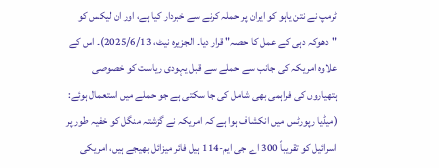ٹرمپ نے نتن یاہو کو ایران پر حملہ کرنے سے خبردار کیا ہے، اور ان لیکس کو "دھوکہ دہی کے عمل کا حصہ" قرار دیا۔ الجزیرہ نیٹ، 2025/6/13)۔ اس کے علاوہ امریکہ کی جانب سے حملے سے قبل یہودی ریاست کو خصوصی ہتھیاروں کی فراہمی بھی شامل کی جا سکتی ہے جو حملے میں استعمال ہوئے: (میڈیا رپورٹس میں انکشاف ہوا ہے کہ امریکہ نے گزشتہ منگل کو خفیہ طور پر اسرائیل کو تقریباً 300 اے جی ایم-114 ہیل فائر میزائل بھیجے ہیں، امریکی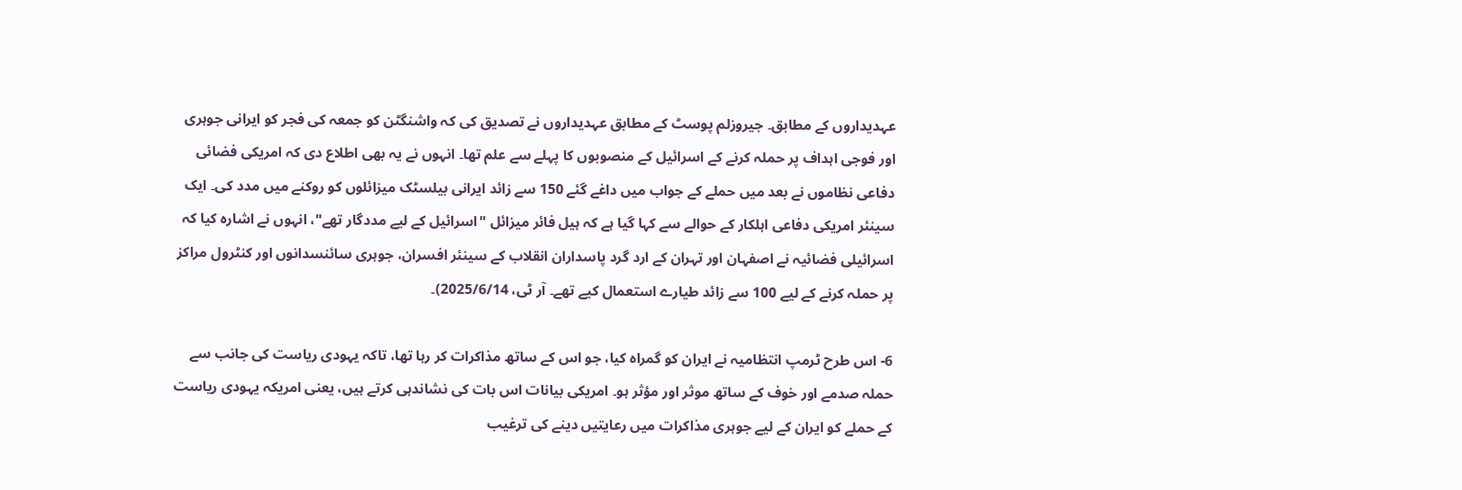عہدیداروں کے مطابق۔ جیروزلم پوسٹ کے مطابق عہدیداروں نے تصدیق کی کہ واشنگٹن کو جمعہ کی فجر کو ایرانی جوہری اور فوجی اہداف پر حملہ کرنے کے اسرائیل کے منصوبوں کا پہلے سے علم تھا۔ انہوں نے یہ بھی اطلاع دی کہ امریکی فضائی دفاعی نظاموں نے بعد میں حملے کے جواب میں داغے گئے 150 سے زائد ایرانی بیلسٹک میزائلوں کو روکنے میں مدد کی۔ ایک سینئر امریکی دفاعی اہلکار کے حوالے سے کہا گیا ہے کہ ہیل فائر میزائل "اسرائیل کے لیے مددگار تھے"، انہوں نے اشارہ کیا کہ اسرائیلی فضائیہ نے اصفہان اور تہران کے ارد گرد پاسداران انقلاب کے سینئر افسران، جوہری سائنسدانوں اور کنٹرول مراکز پر حملہ کرنے کے لیے 100 سے زائد طیارے استعمال کیے تھے۔ آر ٹی، 2025/6/14)۔

6- اس طرح ٹرمپ انتظامیہ نے ایران کو گمراہ کیا، جو اس کے ساتھ مذاکرات کر رہا تھا، تاکہ یہودی ریاست کی جانب سے حملہ صدمے اور خوف کے ساتھ موثر اور مؤثر ہو۔ امریکی بیانات اس بات کی نشاندہی کرتے ہیں، یعنی امریکہ یہودی ریاست کے حملے کو ایران کے لیے جوہری مذاکرات میں رعایتیں دینے کی ترغیب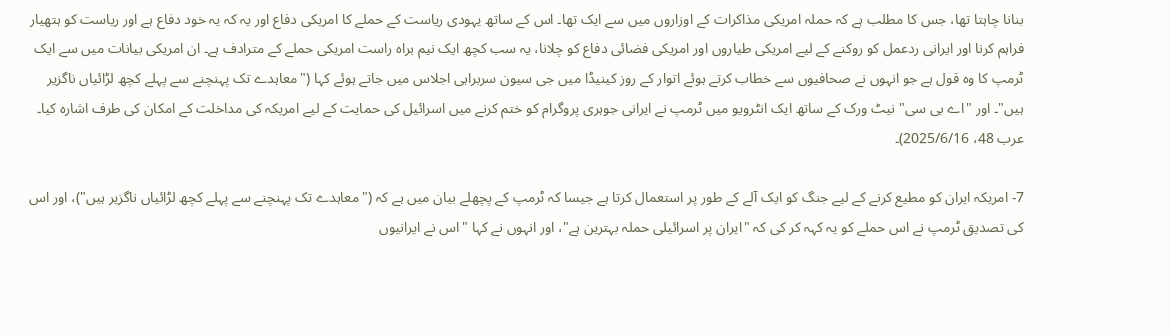بنانا چاہتا تھا، جس کا مطلب ہے کہ حملہ امریکی مذاکرات کے اوزاروں میں سے ایک تھا۔ اس کے ساتھ یہودی ریاست کے حملے کا امریکی دفاع اور یہ کہ یہ خود دفاع ہے اور ریاست کو ہتھیار فراہم کرنا اور ایرانی ردعمل کو روکنے کے لیے امریکی طیاروں اور امریکی فضائی دفاع کو چلانا، یہ سب کچھ ایک نیم براہ راست امریکی حملے کے مترادف ہے۔ ان امریکی بیانات میں سے ایک ٹرمپ کا وہ قول ہے جو انہوں نے صحافیوں سے خطاب کرتے ہوئے اتوار کے روز کینیڈا میں جی سیون سربراہی اجلاس میں جاتے ہوئے کہا ("معاہدے تک پہنچنے سے پہلے کچھ لڑائیاں ناگزیر ہیں"۔ اور "اے بی سی" نیٹ ورک کے ساتھ ایک انٹرویو میں ٹرمپ نے ایرانی جوہری پروگرام کو ختم کرنے میں اسرائیل کی حمایت کے لیے امریکہ کی مداخلت کے امکان کی طرف اشارہ کیا۔ عرب 48، 2025/6/16)۔

7- امریکہ ایران کو مطیع کرنے کے لیے جنگ کو ایک آلے کے طور پر استعمال کرتا ہے جیسا کہ ٹرمپ کے پچھلے بیان میں ہے کہ ("معاہدے تک پہنچنے سے پہلے کچھ لڑائیاں ناگزیر ہیں")، اور اس کی تصدیق ٹرمپ نے اس حملے کو یہ کہہ کر کی کہ "ایران پر اسرائیلی حملہ بہترین ہے"، اور انہوں نے کہا "اس نے ایرانیوں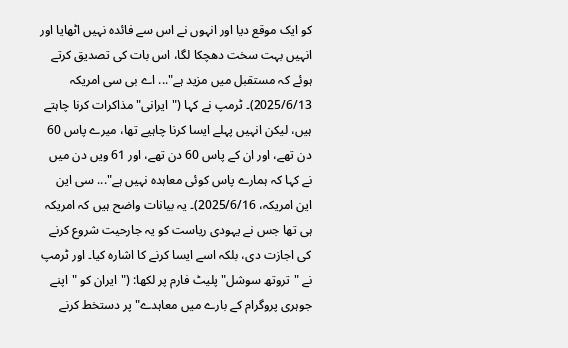کو ایک موقع دیا اور انہوں نے اس سے فائدہ نہیں اٹھایا اور انہیں بہت سخت دھچکا لگا، اس بات کی تصدیق کرتے ہوئے کہ مستقبل میں مزید ہے"... اے بی سی امریکہ 2025/6/13)۔ ٹرمپ نے کہا ("ایرانی" مذاکرات کرنا چاہتے ہیں، لیکن انہیں پہلے ایسا کرنا چاہیے تھا، میرے پاس 60 دن تھے، اور ان کے پاس 60 دن تھے، اور 61 ویں دن میں نے کہا کہ ہمارے پاس کوئی معاہدہ نہیں ہے"... سی این این امریکہ، 2025/6/16)۔ یہ بیانات واضح ہیں کہ امریکہ ہی تھا جس نے یہودی ریاست کو یہ جارحیت شروع کرنے کی اجازت دی، بلکہ اسے ایسا کرنے کا اشارہ کیا۔ اور ٹرمپ نے "تروتھ سوشل" پلیٹ فارم پر لکھا: ("ایران کو "اپنے جوہری پروگرام کے بارے میں معاہدے" پر دستخط کرنے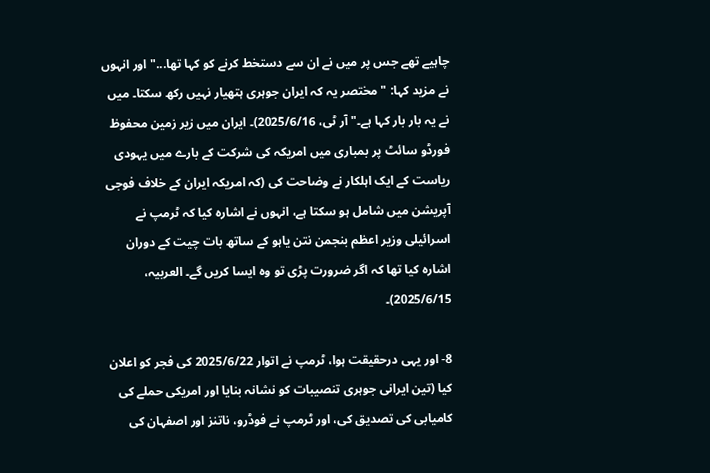چاہیے تھے جس پر میں نے ان سے دستخط کرنے کو کہا تھا..." اور انہوں نے مزید کہا: "مختصر یہ کہ ایران جوہری ہتھیار نہیں رکھ سکتا۔ میں نے یہ بار بار کہا ہے۔" آر ٹی، 2025/6/16)۔ ایران میں زیر زمین محفوظ فورڈو سائٹ پر بمباری میں امریکہ کی شرکت کے بارے میں یہودی ریاست کے ایک اہلکار نے وضاحت کی (کہ امریکہ ایران کے خلاف فوجی آپریشن میں شامل ہو سکتا ہے، انہوں نے اشارہ کیا کہ ٹرمپ نے اسرائیلی وزیر اعظم بنجمن نتن یاہو کے ساتھ بات چیت کے دوران اشارہ کیا تھا کہ اگر ضرورت پڑی تو وہ ایسا کریں گے۔ العربیہ، 2025/6/15)۔

8- اور یہی درحقیقت ہوا، ٹرمپ نے اتوار 2025/6/22 کی فجر کو اعلان کیا (تین ایرانی جوہری تنصیبات کو نشانہ بنایا اور امریکی حملے کی کامیابی کی تصدیق کی، اور ٹرمپ نے فوڈرو، ناتنز اور اصفہان کی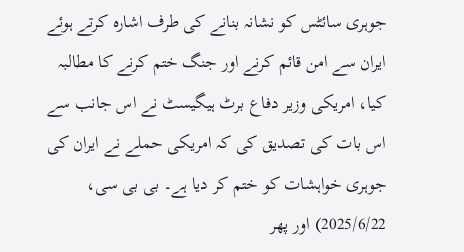جوہری سائٹس کو نشانہ بنانے کی طرف اشارہ کرتے ہوئے ایران سے امن قائم کرنے اور جنگ ختم کرنے کا مطالبہ کیا، امریکی وزیر دفاع برٹ ہیگیسٹ نے اس جانب سے اس بات کی تصدیق کی کہ امریکی حملے نے ایران کی جوہری خواہشات کو ختم کر دیا ہے۔ بی بی سی، 2025/6/22) اور پھر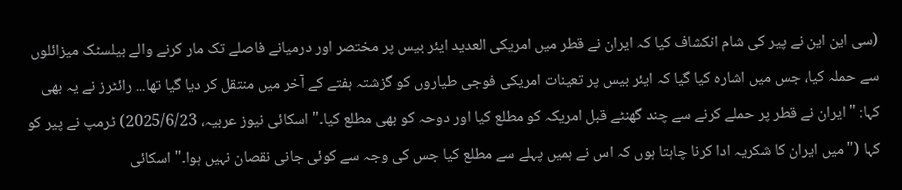(سی این این نے پیر کی شام انکشاف کیا کہ ایران نے قطر میں امریکی العدید ایئر بیس پر مختصر اور درمیانے فاصلے تک مار کرنے والے بیلسٹک میزائلوں سے حملہ کیا، جس میں اشارہ کیا گیا کہ ایئر بیس پر تعینات امریکی فوجی طیاروں کو گزشتہ ہفتے کے آخر میں منتقل کر دیا گیا تھا... رائٹرز نے یہ بھی کہا: "ایران نے قطر پر حملے کرنے سے چند گھنٹے قبل امریکہ کو مطلع کیا اور دوحہ کو بھی مطلع کیا۔" اسکائی نیوز عربیہ، 2025/6/23) ٹرمپ نے پیر کو کہا ("میں ایران کا شکریہ ادا کرنا چاہتا ہوں کہ اس نے ہمیں پہلے سے مطلع کیا جس کی وجہ سے کوئی جانی نقصان نہیں ہوا۔" اسکائی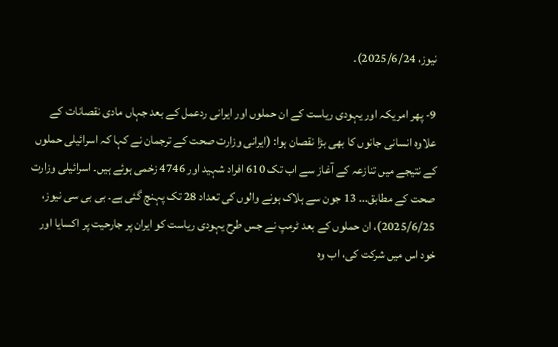نیوز، 2025/6/24)۔

9- پھر امریکہ اور یہودی ریاست کے ان حملوں اور ایرانی ردعمل کے بعد جہاں مادی نقصانات کے علاوہ انسانی جانوں کا بھی بڑا نقصان ہوا: (ایرانی وزارت صحت کے ترجمان نے کہا کہ اسرائیلی حملوں کے نتیجے میں تنازعہ کے آغاز سے اب تک 610 افراد شہید اور 4746 زخمی ہوئے ہیں۔ اسرائیلی وزارت صحت کے مطابق... 13 جون سے ہلاک ہونے والوں کی تعداد 28 تک پہنچ گئی ہے۔ بی بی سی نیوز، 2025/6/25)، ان حملوں کے بعد ٹرمپ نے جس طرح یہودی ریاست کو ایران پر جارحیت پر اکسایا اور خود اس میں شرکت کی، اب وہ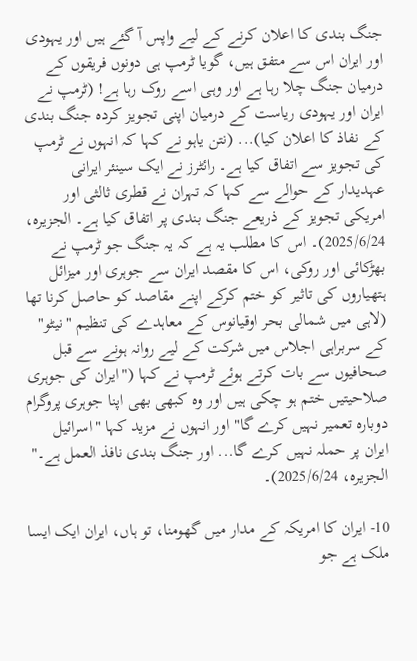جنگ بندی کا اعلان کرنے کے لیے واپس آ گئے ہیں اور یہودی اور ایران اس سے متفق ہیں، گویا ٹرمپ ہی دونوں فریقوں کے درمیان جنگ چلا رہا ہے اور وہی اسے روک رہا ہے! (ٹرمپ نے ایران اور یہودی ریاست کے درمیان اپنی تجویز کردہ جنگ بندی کے نفاذ کا اعلان کیا)... (نتن یاہو نے کہا کہ انہوں نے ٹرمپ کی تجویز سے اتفاق کیا ہے۔ رائٹرز نے ایک سینئر ایرانی عہدیدار کے حوالے سے کہا کہ تہران نے قطری ثالثی اور امریکی تجویز کے ذریعے جنگ بندی پر اتفاق کیا ہے۔ الجزیرہ، 2025/6/24)۔ اس کا مطلب یہ ہے کہ یہ جنگ جو ٹرمپ نے بھڑکائی اور روکی، اس کا مقصد ایران سے جوہری اور میزائل ہتھیاروں کی تاثیر کو ختم کرکے اپنے مقاصد کو حاصل کرنا تھا (لاہی میں شمالی بحر اوقیانوس کے معاہدے کی تنظیم "نیٹو" کے سربراہی اجلاس میں شرکت کے لیے روانہ ہونے سے قبل صحافیوں سے بات کرتے ہوئے ٹرمپ نے کہا ("ایران کی جوہری صلاحیتیں ختم ہو چکی ہیں اور وہ کبھی بھی اپنا جوہری پروگرام دوبارہ تعمیر نہیں کرے گا" اور انہوں نے مزید کہا "اسرائیل ایران پر حملہ نہیں کرے گا... اور جنگ بندی نافذ العمل ہے۔" الجزیرہ، 2025/6/24)۔

10- ایران کا امریکہ کے مدار میں گھومنا، تو ہاں، ایران ایک ایسا ملک ہے جو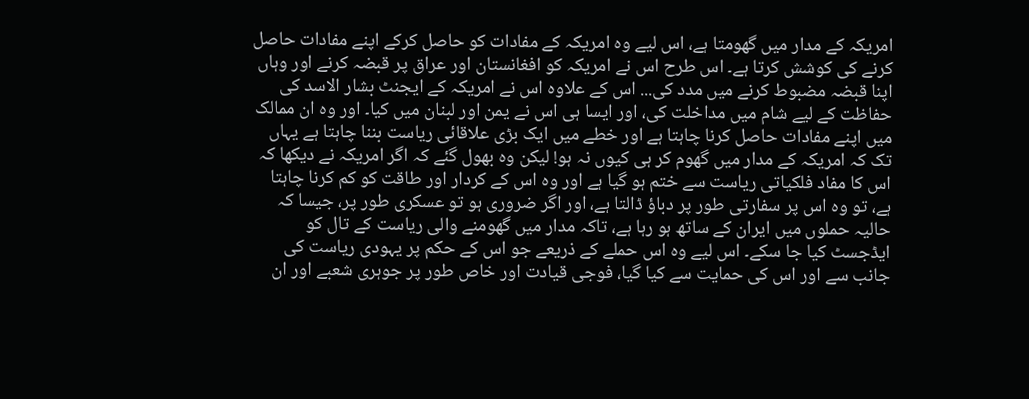امریکہ کے مدار میں گھومتا ہے، اس لیے وہ امریکہ کے مفادات کو حاصل کرکے اپنے مفادات حاصل کرنے کی کوشش کرتا ہے۔ اس طرح اس نے امریکہ کو افغانستان اور عراق پر قبضہ کرنے اور وہاں اپنا قبضہ مضبوط کرنے میں مدد کی... اس کے علاوہ اس نے امریکہ کے ایجنٹ بشار الاسد کی حفاظت کے لیے شام میں مداخلت کی، اور ایسا ہی اس نے یمن اور لبنان میں کیا۔ اور وہ ان ممالک میں اپنے مفادات حاصل کرنا چاہتا ہے اور خطے میں ایک بڑی علاقائی ریاست بننا چاہتا ہے یہاں تک کہ امریکہ کے مدار میں گھوم کر ہی کیوں نہ ہو! لیکن وہ بھول گئے کہ اگر امریکہ نے دیکھا کہ اس کا مفاد فلکیاتی ریاست سے ختم ہو گیا ہے اور وہ اس کے کردار اور طاقت کو کم کرنا چاہتا ہے، تو وہ اس پر سفارتی طور پر دباؤ ڈالتا ہے، اور اگر ضروری ہو تو عسکری طور پر، جیسا کہ حالیہ حملوں میں ایران کے ساتھ ہو رہا ہے، تاکہ مدار میں گھومنے والی ریاست کے تال کو ایڈجسٹ کیا جا سکے۔ اس لیے وہ اس حملے کے ذریعے جو اس کے حکم پر یہودی ریاست کی جانب سے اور اس کی حمایت سے کیا گیا، فوجی قیادت اور خاص طور پر جوہری شعبے اور ان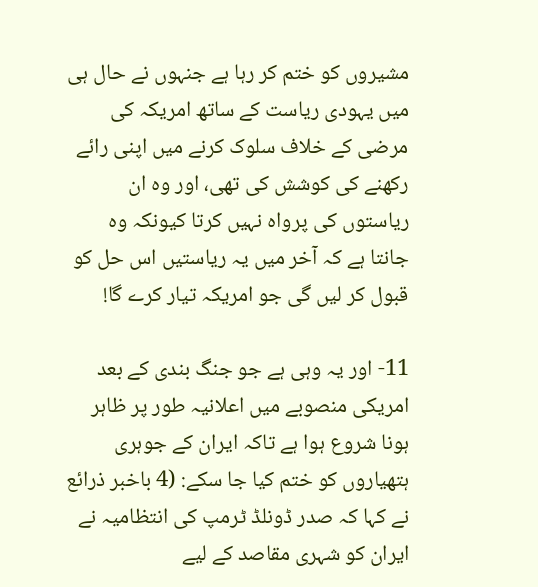مشیروں کو ختم کر رہا ہے جنہوں نے حال ہی میں یہودی ریاست کے ساتھ امریکہ کی مرضی کے خلاف سلوک کرنے میں اپنی رائے رکھنے کی کوشش کی تھی، اور وہ ان ریاستوں کی پرواہ نہیں کرتا کیونکہ وہ جانتا ہے کہ آخر میں یہ ریاستیں اس حل کو قبول کر لیں گی جو امریکہ تیار کرے گا!

11- اور یہ وہی ہے جو جنگ بندی کے بعد امریکی منصوبے میں اعلانیہ طور پر ظاہر ہونا شروع ہوا ہے تاکہ ایران کے جوہری ہتھیاروں کو ختم کیا جا سکے: (4 باخبر ذرائع نے کہا کہ صدر ڈونلڈ ٹرمپ کی انتظامیہ نے ایران کو شہری مقاصد کے لیے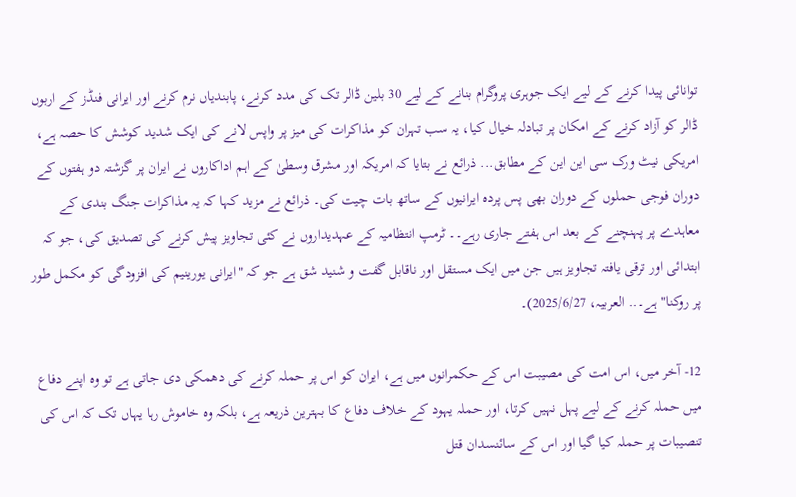توانائی پیدا کرنے کے لیے ایک جوہری پروگرام بنانے کے لیے 30 بلین ڈالر تک کی مدد کرنے، پابندیاں نرم کرنے اور ایرانی فنڈز کے اربوں ڈالر کو آزاد کرنے کے امکان پر تبادلہ خیال کیا، یہ سب تہران کو مذاکرات کی میز پر واپس لانے کی ایک شدید کوشش کا حصہ ہے، امریکی نیٹ ورک سی این این کے مطابق... ذرائع نے بتایا کہ امریکہ اور مشرق وسطیٰ کے اہم اداکاروں نے ایران پر گزشتہ دو ہفتوں کے دوران فوجی حملوں کے دوران بھی پس پردہ ایرانیوں کے ساتھ بات چیت کی۔ ذرائع نے مزید کہا کہ یہ مذاکرات جنگ بندی کے معاہدے پر پہنچنے کے بعد اس ہفتے جاری رہے۔۔ ٹرمپ انتظامیہ کے عہدیداروں نے کئی تجاویز پیش کرنے کی تصدیق کی، جو کہ ابتدائی اور ترقی یافتہ تجاویز ہیں جن میں ایک مستقل اور ناقابل گفت و شنید شق ہے جو کہ "ایرانی یورینیم کی افزودگی کو مکمل طور پر روکنا" ہے۔.. العربیہ، 2025/6/27)۔

12- آخر میں، اس امت کی مصیبت اس کے حکمرانوں میں ہے، ایران کو اس پر حملہ کرنے کی دھمکی دی جاتی ہے تو وہ اپنے دفاع میں حملہ کرنے کے لیے پہل نہیں کرتا، اور حملہ یہود کے خلاف دفاع کا بہترین ذریعہ ہے، بلکہ وہ خاموش رہا یہاں تک کہ اس کی تنصیبات پر حملہ کیا گیا اور اس کے سائنسدان قتل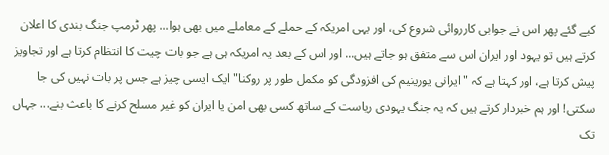کیے گئے پھر اس نے جوابی کارروائی شروع کی، اور یہی امریکہ کے حملے کے معاملے میں بھی ہوا... پھر ٹرمپ جنگ بندی کا اعلان کرتے ہیں تو یہود اور ایران اس سے متفق ہو جاتے ہیں... اور اس کے بعد یہ امریکہ ہی ہے جو بات چیت کا انتظام کرتا ہے اور تجاویز پیش کرتا ہے، اور کہتا ہے کہ "ایرانی یورینیم کی افزودگی کو مکمل طور پر روکنا" ایک ایسی چیز ہے جس پر بات نہیں کی جا سکتی! اور ہم خبردار کرتے ہیں کہ یہ جنگ یہودی ریاست کے ساتھ کسی بھی امن یا ایران کو غیر مسلح کرنے کا باعث بنے... جہاں تک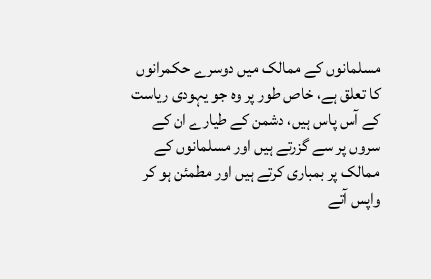مسلمانوں کے ممالک میں دوسرے حکمرانوں کا تعلق ہے، خاص طور پر وہ جو یہودی ریاست کے آس پاس ہیں، دشمن کے طیارے ان کے سروں پر سے گزرتے ہیں اور مسلمانوں کے ممالک پر بمباری کرتے ہیں اور مطمئن ہو کر واپس آتے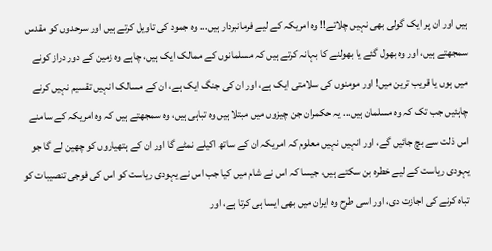ہیں اور ان پر ایک گولی بھی نہیں چلاتے!! وہ امریکہ کے لیے فرمانبردار ہیں... وہ جمود کی تاویل کرتے ہیں اور سرحدوں کو مقدس سمجھتے ہیں، اور وہ بھول گئے یا بھولنے کا بہانہ کرتے ہیں کہ مسلمانوں کے ممالک ایک ہیں، چاہے وہ زمین کے دور دراز کونے میں ہوں یا قریب ترین میں! اور مومنوں کی سلامتی ایک ہے، اور ان کی جنگ ایک ہے، ان کے مسالک انہیں تقسیم نہیں کرنے چاہئیں جب تک کہ وہ مسلمان ہیں... یہ حکمران جن چیزوں میں مبتلا ہیں وہ تباہی ہیں، وہ سمجھتے ہیں کہ وہ امریکہ کے سامنے اس ذلت سے بچ جائیں گے، اور انہیں نہیں معلوم کہ امریکہ ان کے ساتھ اکیلے نمٹے گا اور ان کے ہتھیاروں کو چھین لے گا جو یہودی ریاست کے لیے خطرہ بن سکتے ہیں، جیسا کہ اس نے شام میں کیا جب اس نے یہودی ریاست کو اس کی فوجی تنصیبات کو تباہ کرنے کی اجازت دی، اور اسی طرح وہ ایران میں بھی ایسا ہی کرتا ہے، اور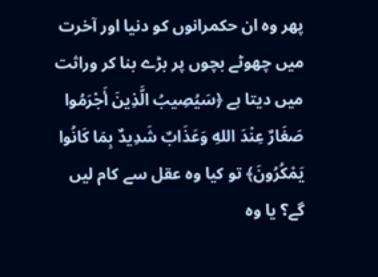پھر وہ ان حکمرانوں کو دنیا اور آخرت میں چھوٹے بچوں پر بڑے بنا کر وراثت میں دیتا ہے ﴿سَيُصِيبُ الَّذِينَ أَجْرَمُوا صَغَارٌ عِنْدَ اللهِ وَعَذَابٌ شَدِيدٌ بِمَا كَانُوا يَمْكُرُونَ﴾ تو کیا وہ عقل سے کام لیں گے؟ یا وہ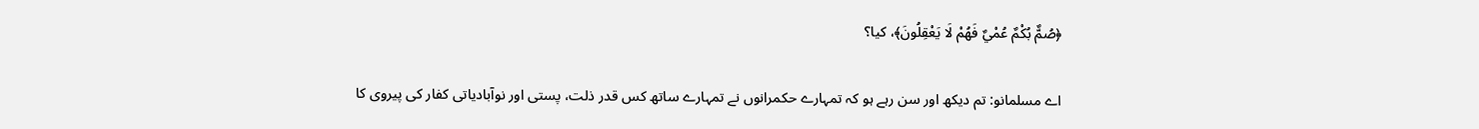﴿صُمٌّ بُكْمٌ عُمْيٌ فَهُمْ لَا يَعْقِلُونَ﴾، کیا؟

اے مسلمانو: تم دیکھ اور سن رہے ہو کہ تمہارے حکمرانوں نے تمہارے ساتھ کس قدر ذلت، پستی اور نوآبادیاتی کفار کی پیروی کا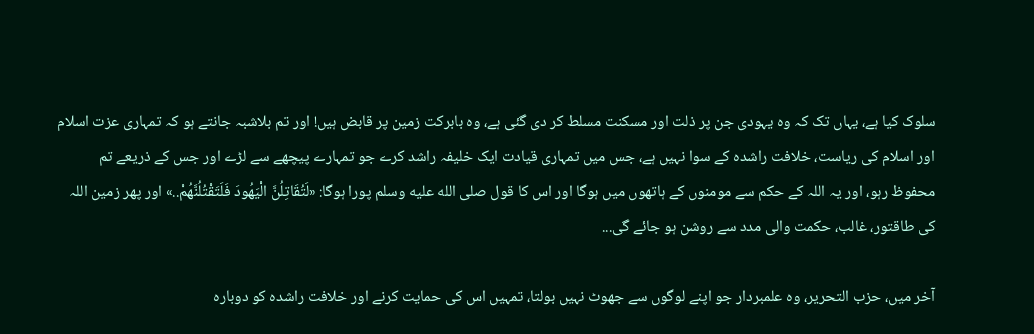سلوک کیا ہے، یہاں تک کہ وہ یہودی جن پر ذلت اور مسکنت مسلط کر دی گئی ہے، وہ بابرکت زمین پر قابض ہیں! اور تم بلاشبہ جانتے ہو کہ تمہاری عزت اسلام اور اسلام کی ریاست، خلافت راشدہ کے سوا نہیں ہے، جس میں تمہاری قیادت ایک خلیفہ راشد کرے جو تمہارے پیچھے سے لڑے اور جس کے ذریعے تم محفوظ رہو، اور یہ اللہ کے حکم سے مومنوں کے ہاتھوں میں ہوگا اور اس کا قول صلى الله عليه وسلم پورا ہوگا: «لَتُقَاتِلُنَّ الْيَهُودَ فَلَتَقْتُلُنَّهُمْ..» اور پھر زمین اللہ کی طاقتور، غالب، حکمت والی مدد سے روشن ہو جائے گی...

آخر میں، حزب التحریر، وہ علمبردار جو اپنے لوگوں سے جھوٹ نہیں بولتا، تمہیں اس کی حمایت کرنے اور خلافت راشدہ کو دوبارہ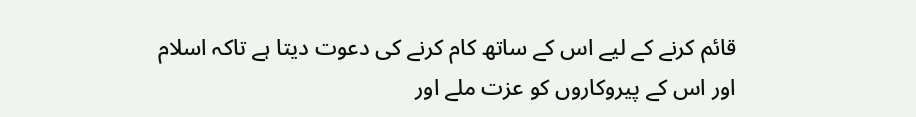قائم کرنے کے لیے اس کے ساتھ کام کرنے کی دعوت دیتا ہے تاکہ اسلام اور اس کے پیروکاروں کو عزت ملے اور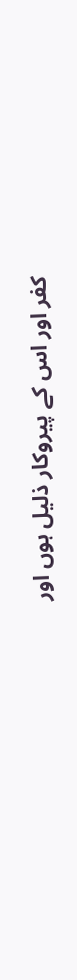کفر اور اس کے پیروکار ذلیل ہوں اور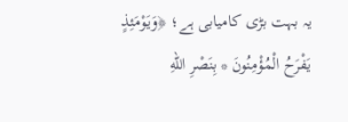یہ بہت بڑی کامیابی ہے؛ ﴿وَيَوْمَئِذٍ يَفْرَحُ الْمُؤْمِنُونَ * بِنَصْرِ اللهِ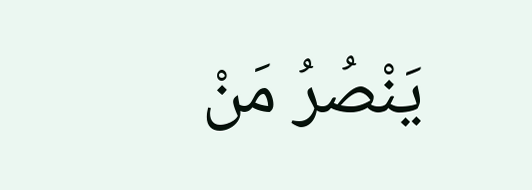يَنْصُرُ مَنْ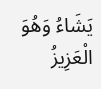يَشَاءُ وَهُوَ الْعَزِيزُ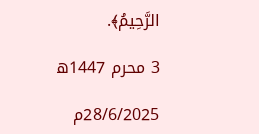الرَّحِيمُ﴾.

3 محرم 1447ھ

28/6/2025م